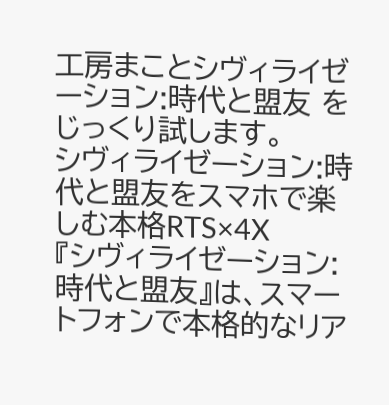工房まことシヴィライゼーション:時代と盟友 をじっくり試します。
シヴィライゼーション:時代と盟友をスマホで楽しむ本格RTS×4X
『シヴィライゼーション:時代と盟友』は、スマートフォンで本格的なリア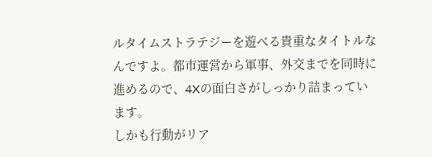ルタイムストラテジーを遊べる貴重なタイトルなんですよ。都市運営から軍事、外交までを同時に進めるので、4Xの面白さがしっかり詰まっています。
しかも行動がリア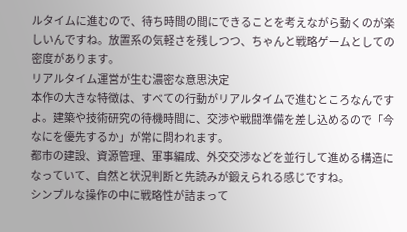ルタイムに進むので、待ち時間の間にできることを考えながら動くのが楽しいんですね。放置系の気軽さを残しつつ、ちゃんと戦略ゲームとしての密度があります。
リアルタイム運営が生む濃密な意思決定
本作の大きな特徴は、すべての行動がリアルタイムで進むところなんですよ。建築や技術研究の待機時間に、交渉や戦闘準備を差し込めるので「今なにを優先するか」が常に問われます。
都市の建設、資源管理、軍事編成、外交交渉などを並行して進める構造になっていて、自然と状況判断と先読みが鍛えられる感じですね。
シンプルな操作の中に戦略性が詰まって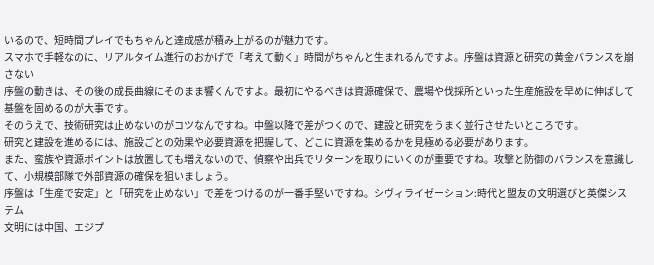いるので、短時間プレイでもちゃんと達成感が積み上がるのが魅力です。
スマホで手軽なのに、リアルタイム進行のおかげで「考えて動く」時間がちゃんと生まれるんですよ。序盤は資源と研究の黄金バランスを崩さない
序盤の動きは、その後の成長曲線にそのまま響くんですよ。最初にやるべきは資源確保で、農場や伐採所といった生産施設を早めに伸ばして基盤を固めるのが大事です。
そのうえで、技術研究は止めないのがコツなんですね。中盤以降で差がつくので、建設と研究をうまく並行させたいところです。
研究と建設を進めるには、施設ごとの効果や必要資源を把握して、どこに資源を集めるかを見極める必要があります。
また、蛮族や資源ポイントは放置しても増えないので、偵察や出兵でリターンを取りにいくのが重要ですね。攻撃と防御のバランスを意識して、小規模部隊で外部資源の確保を狙いましょう。
序盤は「生産で安定」と「研究を止めない」で差をつけるのが一番手堅いですね。シヴィライゼーション:時代と盟友の文明選びと英傑システム
文明には中国、エジプ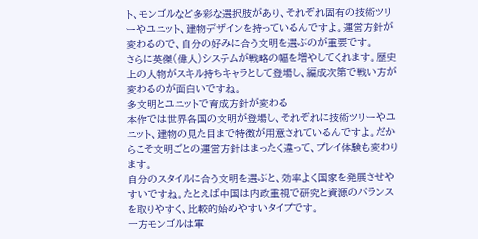ト、モンゴルなど多彩な選択肢があり、それぞれ固有の技術ツリーやユニット、建物デザインを持っているんですよ。運営方針が変わるので、自分の好みに合う文明を選ぶのが重要です。
さらに英傑(偉人)システムが戦略の幅を増やしてくれます。歴史上の人物がスキル持ちキャラとして登場し、編成次第で戦い方が変わるのが面白いですね。
多文明とユニットで育成方針が変わる
本作では世界各国の文明が登場し、それぞれに技術ツリーやユニット、建物の見た目まで特徴が用意されているんですよ。だからこそ文明ごとの運営方針はまったく違って、プレイ体験も変わります。
自分のスタイルに合う文明を選ぶと、効率よく国家を発展させやすいですね。たとえば中国は内政重視で研究と資源のバランスを取りやすく、比較的始めやすいタイプです。
一方モンゴルは軍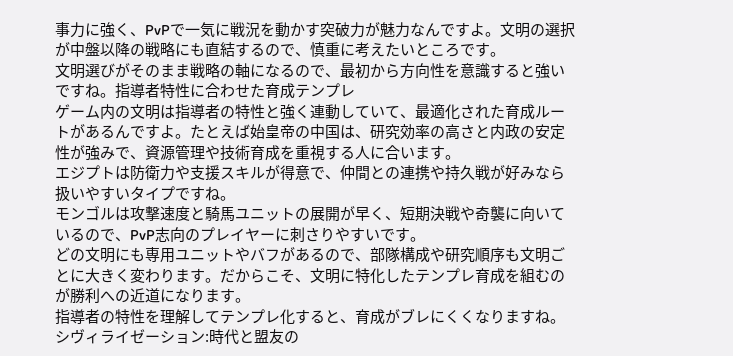事力に強く、PvPで一気に戦況を動かす突破力が魅力なんですよ。文明の選択が中盤以降の戦略にも直結するので、慎重に考えたいところです。
文明選びがそのまま戦略の軸になるので、最初から方向性を意識すると強いですね。指導者特性に合わせた育成テンプレ
ゲーム内の文明は指導者の特性と強く連動していて、最適化された育成ルートがあるんですよ。たとえば始皇帝の中国は、研究効率の高さと内政の安定性が強みで、資源管理や技術育成を重視する人に合います。
エジプトは防衛力や支援スキルが得意で、仲間との連携や持久戦が好みなら扱いやすいタイプですね。
モンゴルは攻撃速度と騎馬ユニットの展開が早く、短期決戦や奇襲に向いているので、PvP志向のプレイヤーに刺さりやすいです。
どの文明にも専用ユニットやバフがあるので、部隊構成や研究順序も文明ごとに大きく変わります。だからこそ、文明に特化したテンプレ育成を組むのが勝利への近道になります。
指導者の特性を理解してテンプレ化すると、育成がブレにくくなりますね。シヴィライゼーション:時代と盟友の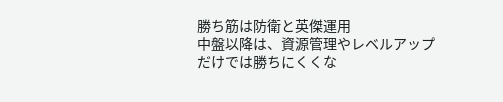勝ち筋は防衛と英傑運用
中盤以降は、資源管理やレベルアップだけでは勝ちにくくな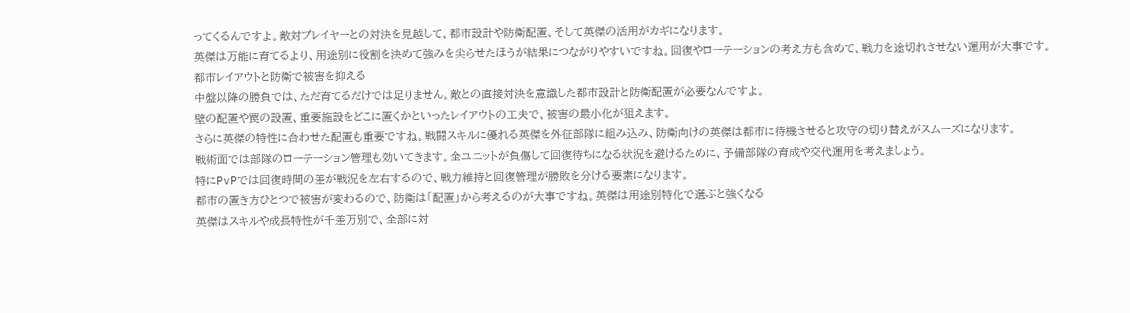ってくるんですよ。敵対プレイヤーとの対決を見越して、都市設計や防衛配置、そして英傑の活用がカギになります。
英傑は万能に育てるより、用途別に役割を決めて強みを尖らせたほうが結果につながりやすいですね。回復やローテーションの考え方も含めて、戦力を途切れさせない運用が大事です。
都市レイアウトと防衛で被害を抑える
中盤以降の勝負では、ただ育てるだけでは足りません。敵との直接対決を意識した都市設計と防衛配置が必要なんですよ。
壁の配置や罠の設置、重要施設をどこに置くかといったレイアウトの工夫で、被害の最小化が狙えます。
さらに英傑の特性に合わせた配置も重要ですね。戦闘スキルに優れる英傑を外征部隊に組み込み、防衛向けの英傑は都市に待機させると攻守の切り替えがスムーズになります。
戦術面では部隊のローテーション管理も効いてきます。全ユニットが負傷して回復待ちになる状況を避けるために、予備部隊の育成や交代運用を考えましょう。
特にPvPでは回復時間の差が戦況を左右するので、戦力維持と回復管理が勝敗を分ける要素になります。
都市の置き方ひとつで被害が変わるので、防衛は「配置」から考えるのが大事ですね。英傑は用途別特化で選ぶと強くなる
英傑はスキルや成長特性が千差万別で、全部に対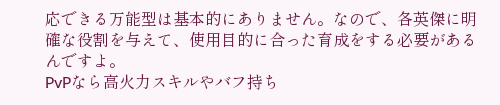応できる万能型は基本的にありません。なので、各英傑に明確な役割を与えて、使用目的に合った育成をする必要があるんですよ。
PvPなら高火力スキルやバフ持ち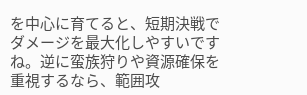を中心に育てると、短期決戦でダメージを最大化しやすいですね。逆に蛮族狩りや資源確保を重視するなら、範囲攻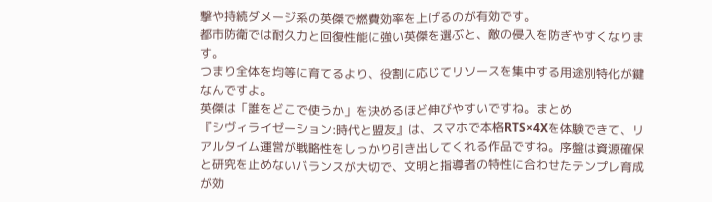撃や持続ダメージ系の英傑で燃費効率を上げるのが有効です。
都市防衛では耐久力と回復性能に強い英傑を選ぶと、敵の侵入を防ぎやすくなります。
つまり全体を均等に育てるより、役割に応じてリソースを集中する用途別特化が鍵なんですよ。
英傑は「誰をどこで使うか」を決めるほど伸びやすいですね。まとめ
『シヴィライゼーション:時代と盟友』は、スマホで本格RTS×4Xを体験できて、リアルタイム運営が戦略性をしっかり引き出してくれる作品ですね。序盤は資源確保と研究を止めないバランスが大切で、文明と指導者の特性に合わせたテンプレ育成が効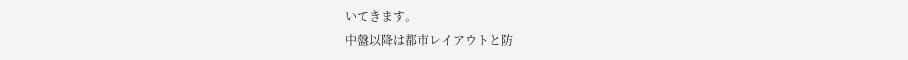いてきます。
中盤以降は都市レイアウトと防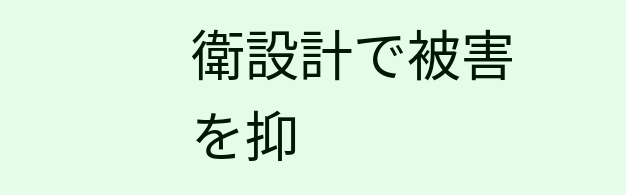衛設計で被害を抑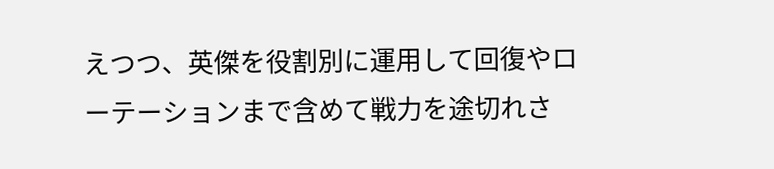えつつ、英傑を役割別に運用して回復やローテーションまで含めて戦力を途切れさ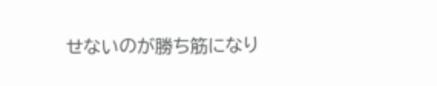せないのが勝ち筋になり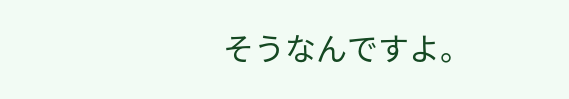そうなんですよ。